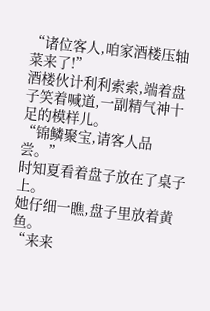“诸位客人,咱家酒楼压轴菜来了!”
酒楼伙计利利索索,端着盘子笑着喊道,一副精气神十足的模样儿。
“锦鳞聚宝,请客人品尝。”
时知夏看着盘子放在了桌子上。
她仔细一瞧,盘子里放着黄鱼。
“来来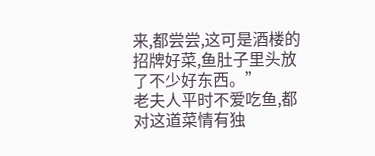来,都尝尝,这可是酒楼的招牌好菜,鱼肚子里头放了不少好东西。”
老夫人平时不爱吃鱼,都对这道菜情有独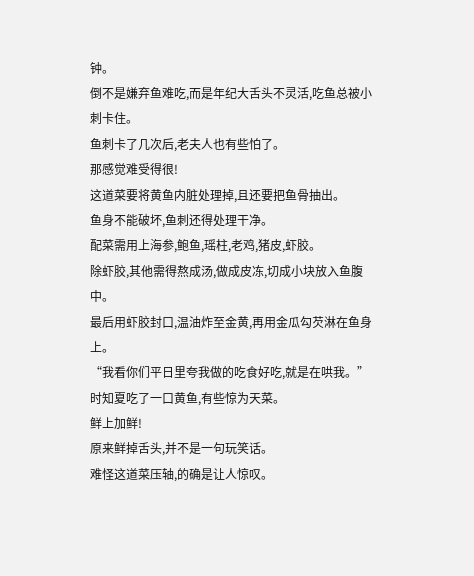钟。
倒不是嫌弃鱼难吃,而是年纪大舌头不灵活,吃鱼总被小刺卡住。
鱼刺卡了几次后,老夫人也有些怕了。
那感觉难受得很!
这道菜要将黄鱼内脏处理掉,且还要把鱼骨抽出。
鱼身不能破坏,鱼刺还得处理干净。
配菜需用上海参,鲍鱼,瑶柱,老鸡,猪皮,虾胶。
除虾胶,其他需得熬成汤,做成皮冻,切成小块放入鱼腹中。
最后用虾胶封口,温油炸至金黄,再用金瓜勾芡淋在鱼身上。
“我看你们平日里夸我做的吃食好吃,就是在哄我。”
时知夏吃了一口黄鱼,有些惊为天菜。
鲜上加鲜!
原来鲜掉舌头,并不是一句玩笑话。
难怪这道菜压轴,的确是让人惊叹。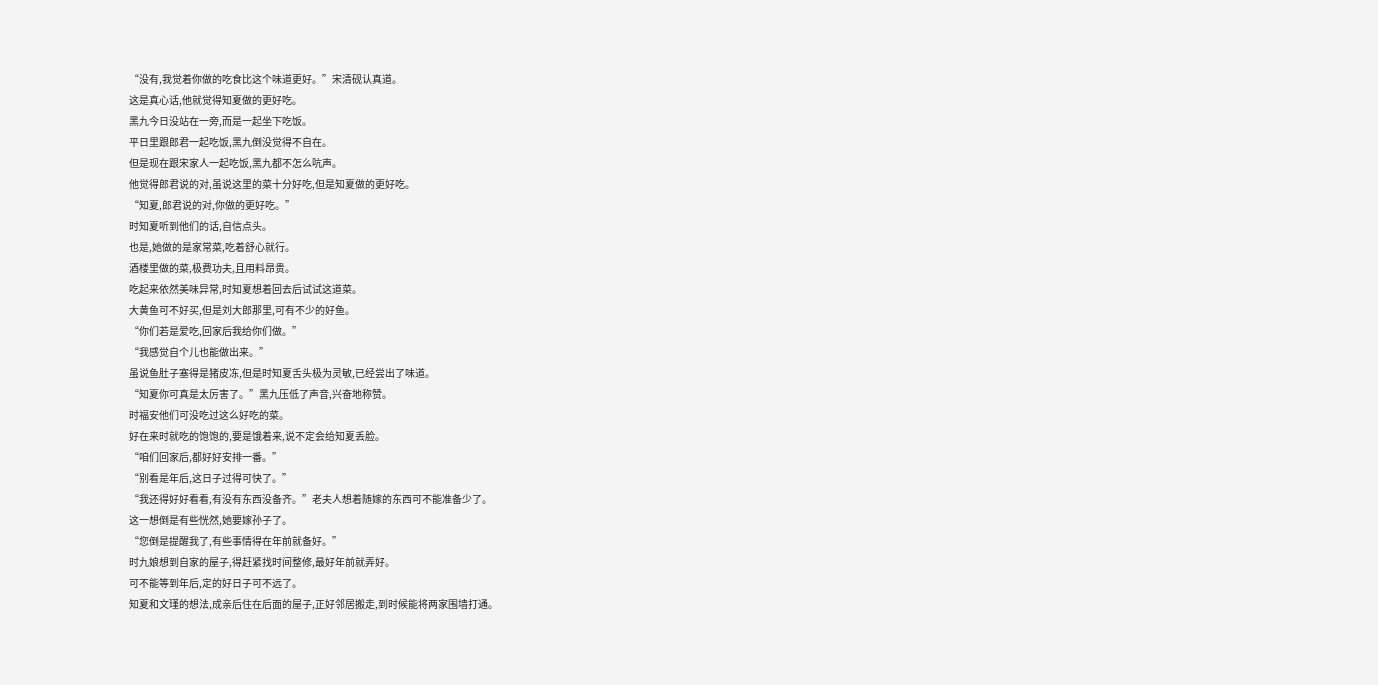“没有,我觉着你做的吃食比这个味道更好。”宋清砚认真道。
这是真心话,他就觉得知夏做的更好吃。
黑九今日没站在一旁,而是一起坐下吃饭。
平日里跟郎君一起吃饭,黑九倒没觉得不自在。
但是现在跟宋家人一起吃饭,黑九都不怎么吭声。
他觉得郎君说的对,虽说这里的菜十分好吃,但是知夏做的更好吃。
“知夏,郎君说的对,你做的更好吃。”
时知夏听到他们的话,自信点头。
也是,她做的是家常菜,吃着舒心就行。
酒楼里做的菜,极费功夫,且用料昂贵。
吃起来依然美味异常,时知夏想着回去后试试这道菜。
大黄鱼可不好买,但是刘大郎那里,可有不少的好鱼。
“你们若是爱吃,回家后我给你们做。”
“我感觉自个儿也能做出来。”
虽说鱼肚子塞得是猪皮冻,但是时知夏舌头极为灵敏,已经尝出了味道。
“知夏你可真是太厉害了。”黑九压低了声音,兴奋地称赞。
时福安他们可没吃过这么好吃的菜。
好在来时就吃的饱饱的,要是饿着来,说不定会给知夏丢脸。
“咱们回家后,都好好安排一番。”
“别看是年后,这日子过得可快了。”
“我还得好好看看,有没有东西没备齐。”老夫人想着随嫁的东西可不能准备少了。
这一想倒是有些恍然,她要嫁孙子了。
“您倒是提醒我了,有些事情得在年前就备好。”
时九娘想到自家的屋子,得赶紧找时间整修,最好年前就弄好。
可不能等到年后,定的好日子可不远了。
知夏和文瑾的想法,成亲后住在后面的屋子,正好邻居搬走,到时候能将两家围墙打通。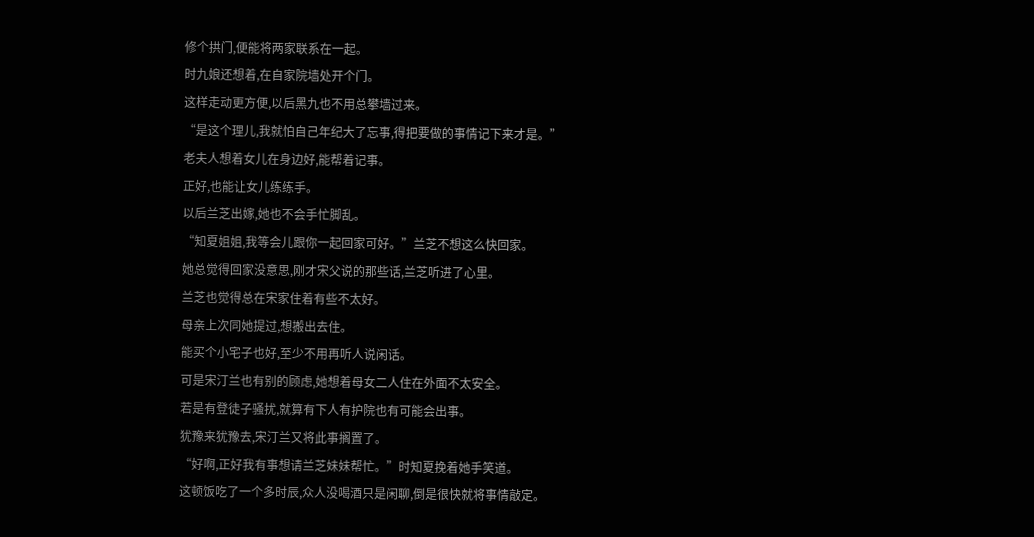修个拱门,便能将两家联系在一起。
时九娘还想着,在自家院墙处开个门。
这样走动更方便,以后黑九也不用总攀墙过来。
“是这个理儿,我就怕自己年纪大了忘事,得把要做的事情记下来才是。”
老夫人想着女儿在身边好,能帮着记事。
正好,也能让女儿练练手。
以后兰芝出嫁,她也不会手忙脚乱。
“知夏姐姐,我等会儿跟你一起回家可好。”兰芝不想这么快回家。
她总觉得回家没意思,刚才宋父说的那些话,兰芝听进了心里。
兰芝也觉得总在宋家住着有些不太好。
母亲上次同她提过,想搬出去住。
能买个小宅子也好,至少不用再听人说闲话。
可是宋汀兰也有别的顾虑,她想着母女二人住在外面不太安全。
若是有登徒子骚扰,就算有下人有护院也有可能会出事。
犹豫来犹豫去,宋汀兰又将此事搁置了。
“好啊,正好我有事想请兰芝妹妹帮忙。”时知夏挽着她手笑道。
这顿饭吃了一个多时辰,众人没喝酒只是闲聊,倒是很快就将事情敲定。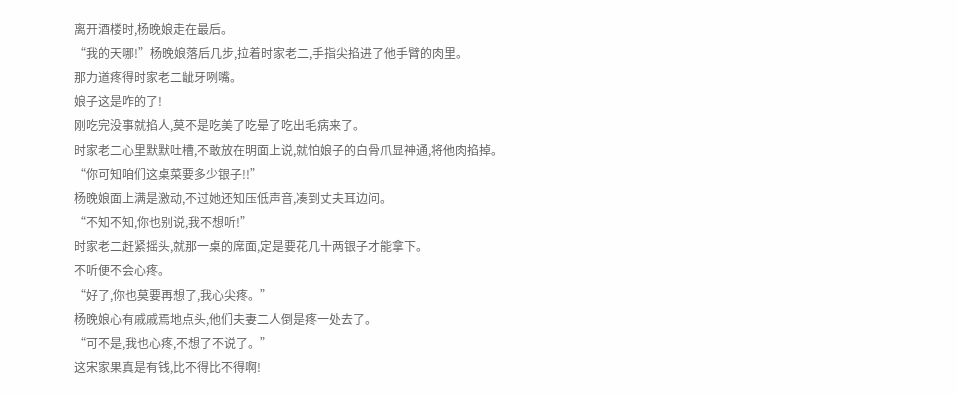离开酒楼时,杨晚娘走在最后。
“我的天哪!”杨晚娘落后几步,拉着时家老二,手指尖掐进了他手臂的肉里。
那力道疼得时家老二龇牙咧嘴。
娘子这是咋的了!
刚吃完没事就掐人,莫不是吃美了吃晕了吃出毛病来了。
时家老二心里默默吐槽,不敢放在明面上说,就怕娘子的白骨爪显神通,将他肉掐掉。
“你可知咱们这桌菜要多少银子!!”
杨晚娘面上满是激动,不过她还知压低声音,凑到丈夫耳边问。
“不知不知,你也别说,我不想听!”
时家老二赶紧摇头,就那一桌的席面,定是要花几十两银子才能拿下。
不听便不会心疼。
“好了,你也莫要再想了,我心尖疼。”
杨晚娘心有戚戚焉地点头,他们夫妻二人倒是疼一处去了。
“可不是,我也心疼,不想了不说了。”
这宋家果真是有钱,比不得比不得啊!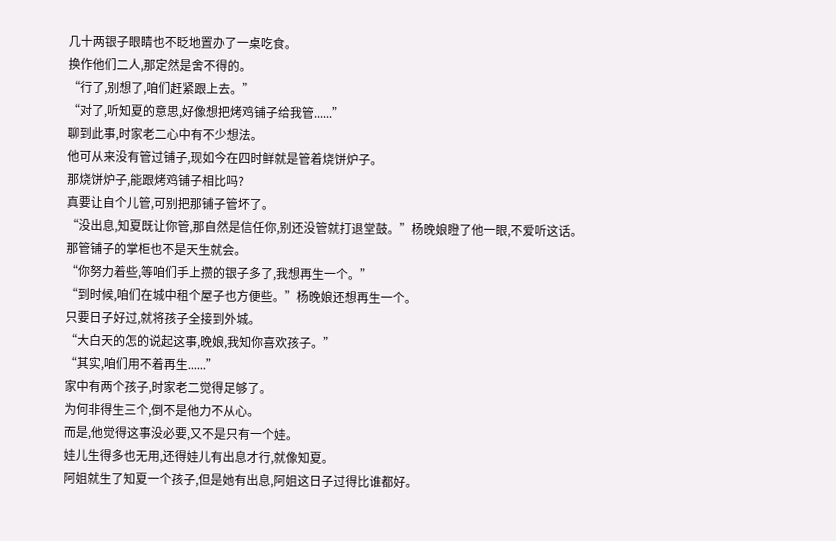几十两银子眼睛也不眨地置办了一桌吃食。
换作他们二人,那定然是舍不得的。
“行了,别想了,咱们赶紧跟上去。”
“对了,听知夏的意思,好像想把烤鸡铺子给我管......”
聊到此事,时家老二心中有不少想法。
他可从来没有管过铺子,现如今在四时鲜就是管着烧饼炉子。
那烧饼炉子,能跟烤鸡铺子相比吗?
真要让自个儿管,可别把那铺子管坏了。
“没出息,知夏既让你管,那自然是信任你,别还没管就打退堂鼓。”杨晚娘瞪了他一眼,不爱听这话。
那管铺子的掌柜也不是天生就会。
“你努力着些,等咱们手上攒的银子多了,我想再生一个。”
“到时候,咱们在城中租个屋子也方便些。”杨晚娘还想再生一个。
只要日子好过,就将孩子全接到外城。
“大白天的怎的说起这事,晚娘,我知你喜欢孩子。”
“其实,咱们用不着再生......”
家中有两个孩子,时家老二觉得足够了。
为何非得生三个,倒不是他力不从心。
而是,他觉得这事没必要,又不是只有一个娃。
娃儿生得多也无用,还得娃儿有出息才行,就像知夏。
阿姐就生了知夏一个孩子,但是她有出息,阿姐这日子过得比谁都好。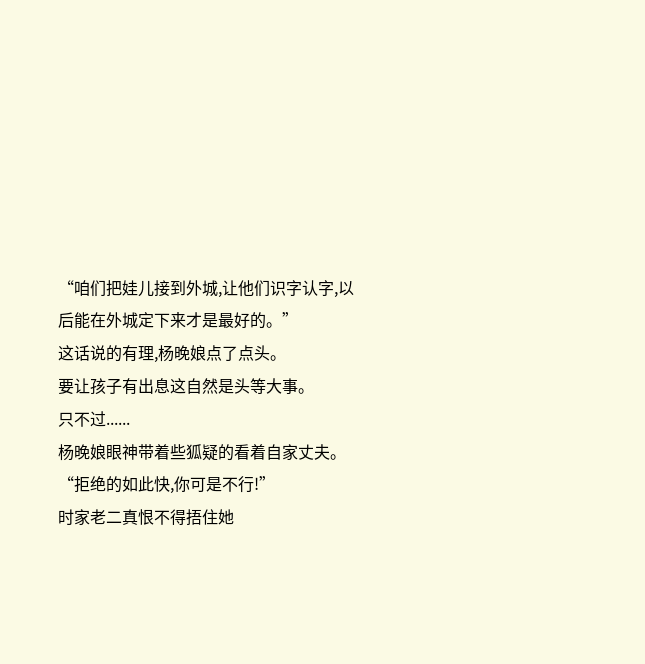“咱们把娃儿接到外城,让他们识字认字,以后能在外城定下来才是最好的。”
这话说的有理,杨晚娘点了点头。
要让孩子有出息这自然是头等大事。
只不过......
杨晚娘眼神带着些狐疑的看着自家丈夫。
“拒绝的如此快,你可是不行!”
时家老二真恨不得捂住她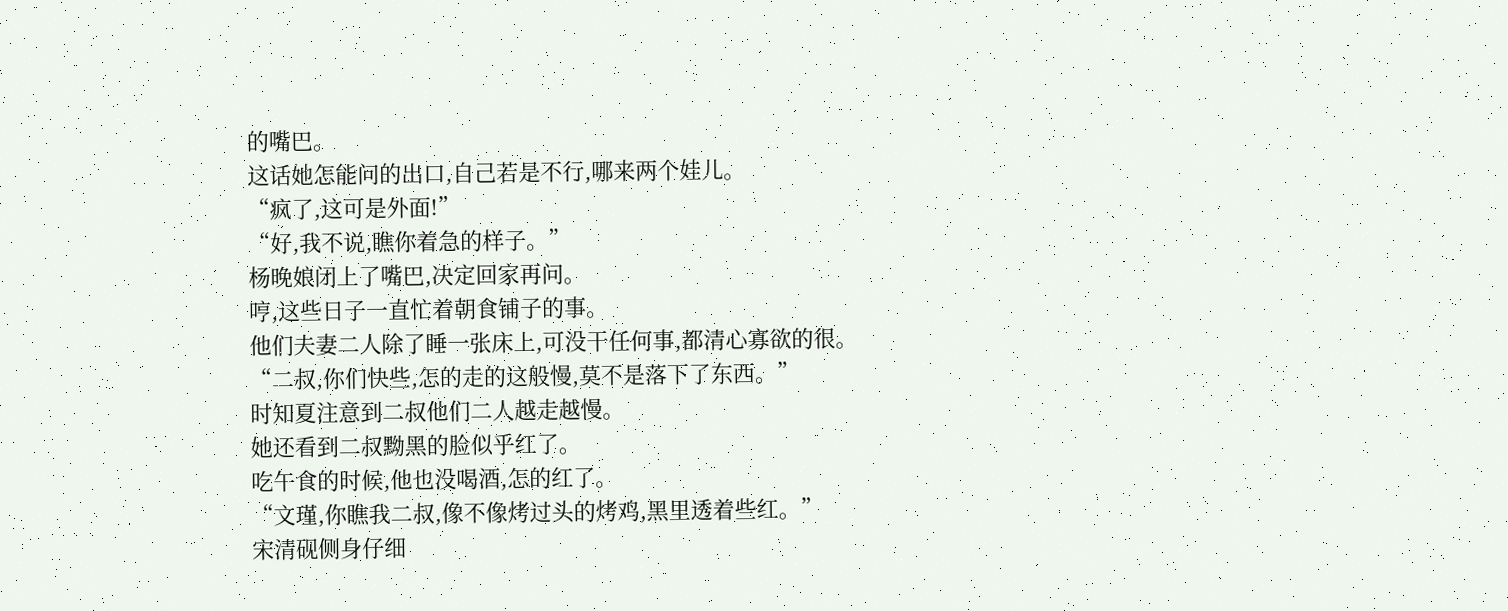的嘴巴。
这话她怎能问的出口,自己若是不行,哪来两个娃儿。
“疯了,这可是外面!”
“好,我不说,瞧你着急的样子。”
杨晚娘闭上了嘴巴,决定回家再问。
哼,这些日子一直忙着朝食铺子的事。
他们夫妻二人除了睡一张床上,可没干任何事,都清心寡欲的很。
“二叔,你们快些,怎的走的这般慢,莫不是落下了东西。”
时知夏注意到二叔他们二人越走越慢。
她还看到二叔黝黑的脸似乎红了。
吃午食的时候,他也没喝酒,怎的红了。
“文瑾,你瞧我二叔,像不像烤过头的烤鸡,黑里透着些红。”
宋清砚侧身仔细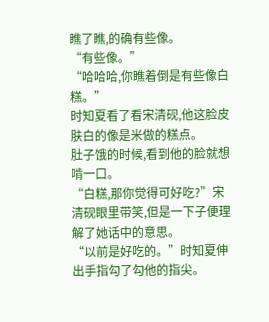瞧了瞧,的确有些像。
“有些像。”
“哈哈哈,你瞧着倒是有些像白糕。”
时知夏看了看宋清砚,他这脸皮肤白的像是米做的糕点。
肚子饿的时候,看到他的脸就想啃一口。
“白糕,那你觉得可好吃?”宋清砚眼里带笑,但是一下子便理解了她话中的意思。
“以前是好吃的。”时知夏伸出手指勾了勾他的指尖。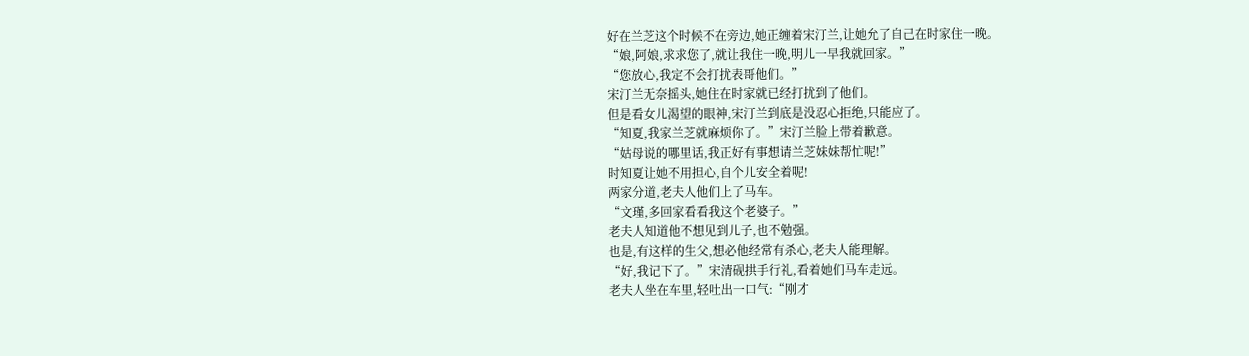好在兰芝这个时候不在旁边,她正缠着宋汀兰,让她允了自己在时家住一晚。
“娘,阿娘,求求您了,就让我住一晚,明儿一早我就回家。”
“您放心,我定不会打扰表哥他们。”
宋汀兰无奈摇头,她住在时家就已经打扰到了他们。
但是看女儿渴望的眼神,宋汀兰到底是没忍心拒绝,只能应了。
“知夏,我家兰芝就麻烦你了。”宋汀兰脸上带着歉意。
“姑母说的哪里话,我正好有事想请兰芝妹妹帮忙呢!”
时知夏让她不用担心,自个儿安全着呢!
两家分道,老夫人他们上了马车。
“文瑾,多回家看看我这个老婆子。”
老夫人知道他不想见到儿子,也不勉强。
也是,有这样的生父,想必他经常有杀心,老夫人能理解。
“好,我记下了。”宋清砚拱手行礼,看着她们马车走远。
老夫人坐在车里,轻吐出一口气:“刚才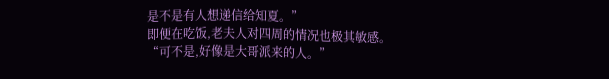是不是有人想递信给知夏。”
即便在吃饭,老夫人对四周的情况也极其敏感。
“可不是,好像是大哥派来的人。”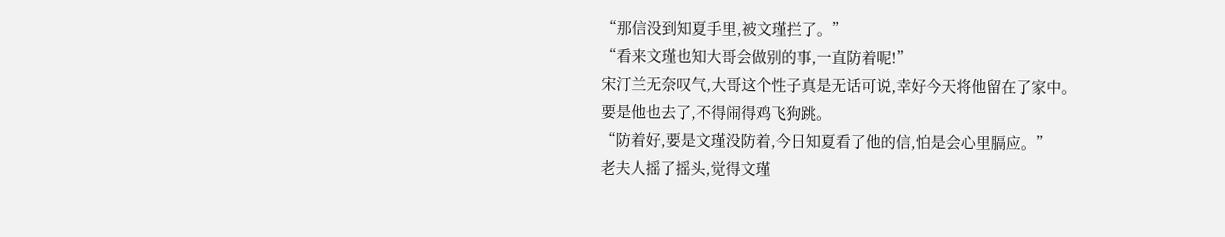“那信没到知夏手里,被文瑾拦了。”
“看来文瑾也知大哥会做别的事,一直防着呢!”
宋汀兰无奈叹气,大哥这个性子真是无话可说,幸好今天将他留在了家中。
要是他也去了,不得闹得鸡飞狗跳。
“防着好,要是文瑾没防着,今日知夏看了他的信,怕是会心里膈应。”
老夫人摇了摇头,觉得文瑾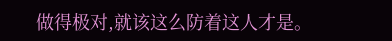做得极对,就该这么防着这人才是。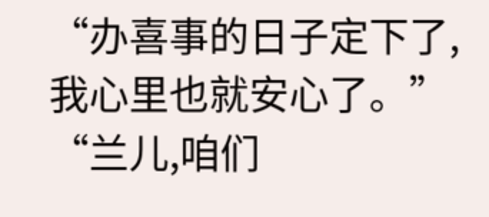“办喜事的日子定下了,我心里也就安心了。”
“兰儿,咱们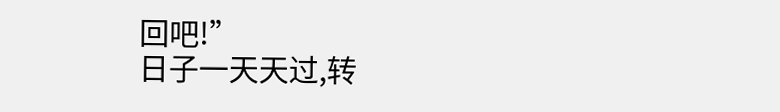回吧!”
日子一天天过,转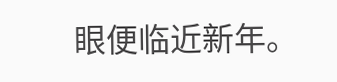眼便临近新年。